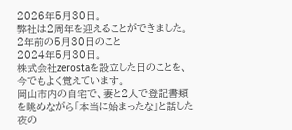2026年5月30日。
弊社は2周年を迎えることができました。
2年前の5月30日のこと
2024年5月30日。
株式会社zerostaを設立した日のことを、今でもよく覚えています。
岡山市内の自宅で、妻と2人で登記書類を眺めながら「本当に始まったな」と話した夜の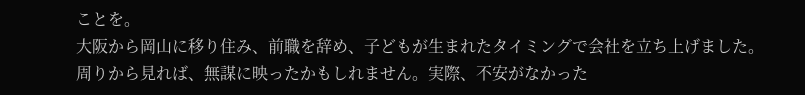ことを。
大阪から岡山に移り住み、前職を辞め、子どもが生まれたタイミングで会社を立ち上げました。
周りから見れば、無謀に映ったかもしれません。実際、不安がなかった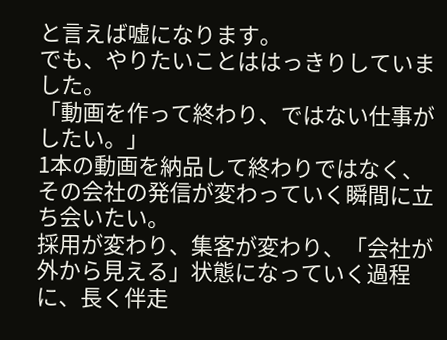と言えば嘘になります。
でも、やりたいことははっきりしていました。
「動画を作って終わり、ではない仕事がしたい。」
1本の動画を納品して終わりではなく、その会社の発信が変わっていく瞬間に立ち会いたい。
採用が変わり、集客が変わり、「会社が外から見える」状態になっていく過程に、長く伴走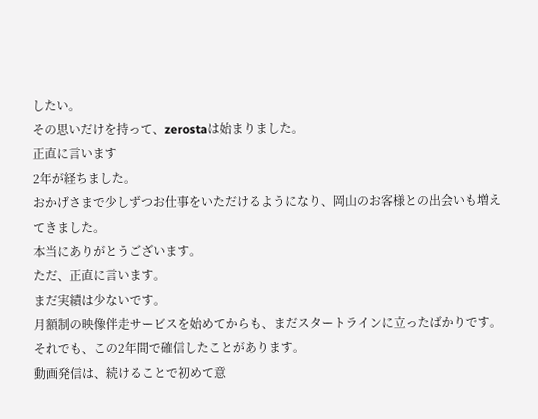したい。
その思いだけを持って、zerostaは始まりました。
正直に言います
2年が経ちました。
おかげさまで少しずつお仕事をいただけるようになり、岡山のお客様との出会いも増えてきました。
本当にありがとうございます。
ただ、正直に言います。
まだ実績は少ないです。
月額制の映像伴走サービスを始めてからも、まだスタートラインに立ったばかりです。
それでも、この2年間で確信したことがあります。
動画発信は、続けることで初めて意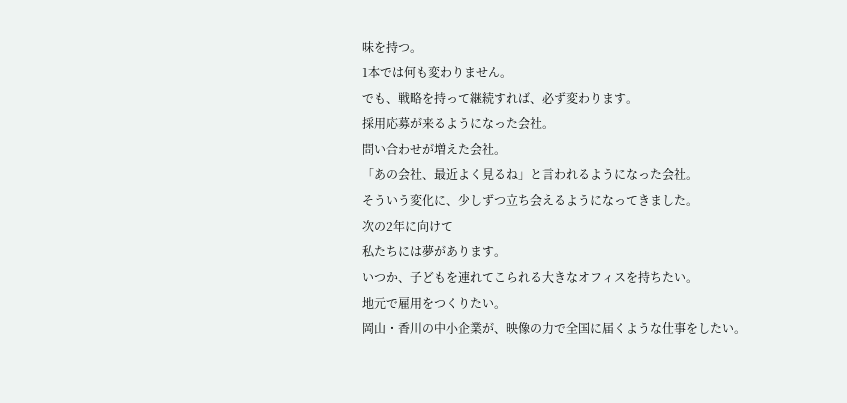味を持つ。
1本では何も変わりません。
でも、戦略を持って継続すれば、必ず変わります。
採用応募が来るようになった会社。
問い合わせが増えた会社。
「あの会社、最近よく見るね」と言われるようになった会社。
そういう変化に、少しずつ立ち会えるようになってきました。
次の2年に向けて
私たちには夢があります。
いつか、子どもを連れてこられる大きなオフィスを持ちたい。
地元で雇用をつくりたい。
岡山・香川の中小企業が、映像の力で全国に届くような仕事をしたい。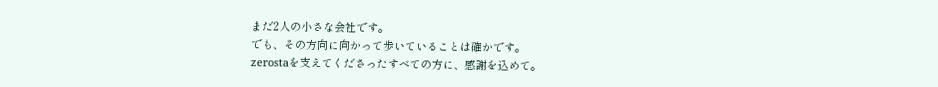まだ2人の小さな会社です。
でも、その方向に向かって歩いていることは確かです。
zerostaを支えてくださったすべての方に、感謝を込めて。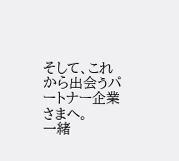そして、これから出会うパートナー企業さまへ。
一緒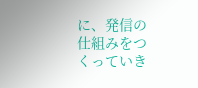に、発信の仕組みをつくっていき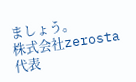ましょう。
株式会社zerosta 代表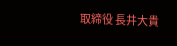取締役 長井大貴